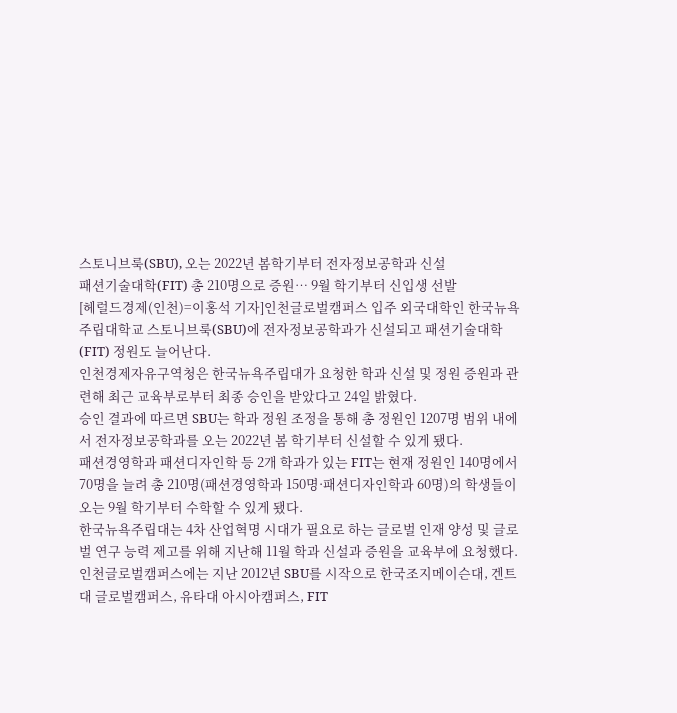스토니브룩(SBU), 오는 2022년 봄학기부터 전자정보공학과 신설
패션기술대학(FIT) 총 210명으로 증원… 9월 학기부터 신입생 선발
[헤럴드경제(인천)=이홍석 기자]인천글로벌캠퍼스 입주 외국대학인 한국뉴욕주립대학교 스토니브룩(SBU)에 전자정보공학과가 신설되고 패션기술대학(FIT) 정원도 늘어난다.
인천경제자유구역청은 한국뉴욕주립대가 요청한 학과 신설 및 정원 증원과 관련해 최근 교육부로부터 최종 승인을 받았다고 24일 밝혔다.
승인 결과에 따르면 SBU는 학과 정원 조정을 통해 총 정원인 1207명 범위 내에서 전자정보공학과를 오는 2022년 봄 학기부터 신설할 수 있게 됐다.
패션경영학과 패션디자인학 등 2개 학과가 있는 FIT는 현재 정원인 140명에서 70명을 늘려 총 210명(패션경영학과 150명·패션디자인학과 60명)의 학생들이 오는 9월 학기부터 수학할 수 있게 됐다.
한국뉴욕주립대는 4차 산업혁명 시대가 필요로 하는 글로벌 인재 양성 및 글로벌 연구 능력 제고를 위해 지난해 11월 학과 신설과 증원을 교육부에 요청했다.
인천글로벌캠퍼스에는 지난 2012년 SBU를 시작으로 한국조지메이슨대, 겐트대 글로벌캠퍼스, 유타대 아시아캠퍼스, FIT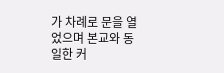가 차례로 문을 열었으며 본교와 동일한 커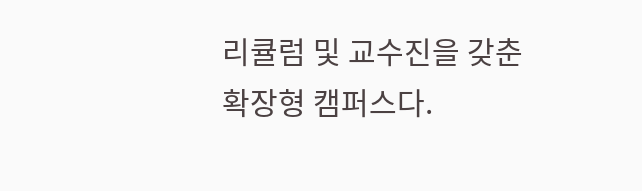리큘럼 및 교수진을 갖춘 확장형 캠퍼스다.